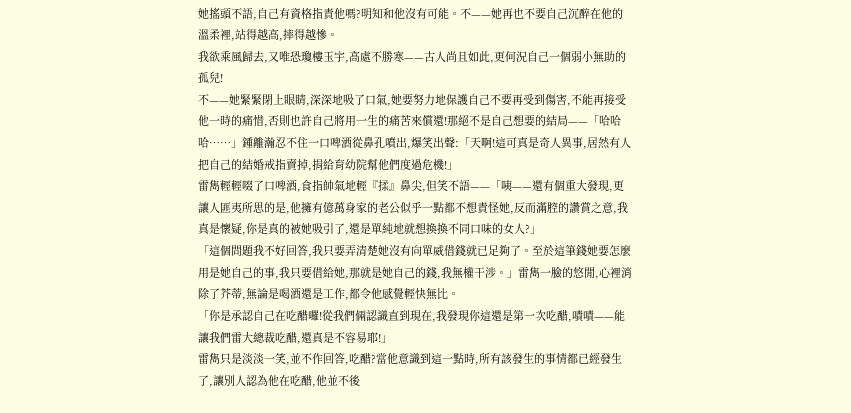她搖頭不語,自己有資格指責他嗎?明知和他沒有可能。不——她再也不要自己沉醉在他的溫柔裡,站得越高,摔得越慘。
我欲乘風歸去,又唯恐瓊樓玉宇,高處不勝寒——古人尚且如此,更何況自己一個弱小無助的孤兒!
不——她緊緊閉上眼睛,深深地吸了口氣,她要努力地保護自己不要再受到傷害,不能再接受他一時的痛惜,否則也許自己將用一生的痛苦來償還!那絕不是自己想要的結局——「哈哈哈……」鍾離瀚忍不住一口啤酒從鼻孔噴出,爆笑出聲:「天啊!這可真是奇人異事,居然有人把自己的結婚戒指賣掉,捐給育幼院幫他們度過危機!」
雷雋輕輕啜了口啤酒,食指帥氣地輕『揉』鼻尖,但笑不語——「咦——還有個重大發現,更讓人匪夷所思的是,他擁有億萬身家的老公似乎一點都不想責怪她,反而滿腔的讚賞之意,我真是懷疑,你是真的被她吸引了,還是單純地就想換換不同口味的女人?」
「這個問題我不好回答,我只要弄清楚她沒有向單威借錢就已足夠了。至於這筆錢她要怎麼用是她自己的事,我只要借給她,那就是她自己的錢,我無權干涉。」雷雋一臉的悠閒,心裡消除了芥蒂,無論是喝酒還是工作,都令他感覺輕快無比。
「你是承認自己在吃醋囉!從我們倆認識直到現在,我發現你這還是第一次吃醋,嘖嘖——能讓我們雷大總裁吃醋,還真是不容易耶!」
雷雋只是淡淡一笑,並不作回答,吃醋?當他意識到這一點時,所有該發生的事情都已經發生了,讓別人認為他在吃醋,他並不後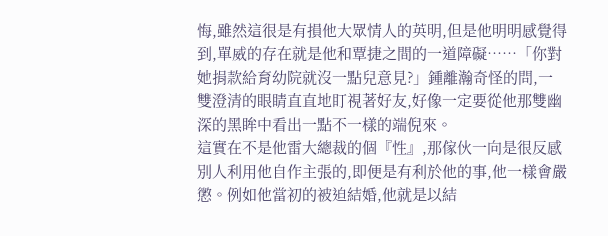悔,雖然這很是有損他大眾情人的英明,但是他明明感覺得到,單威的存在就是他和覃捷之間的一道障礙……「你對她捐款給育幼院就沒一點兒意見?」鍾離瀚奇怪的問,一雙澄清的眼睛直直地盯視著好友,好像一定要從他那雙幽深的黑眸中看出一點不一樣的端倪來。
這實在不是他雷大總裁的個『性』,那傢伙一向是很反感別人利用他自作主張的,即便是有利於他的事,他一樣會嚴懲。例如他當初的被迫結婚,他就是以結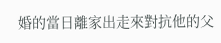婚的當日離家出走來對抗他的父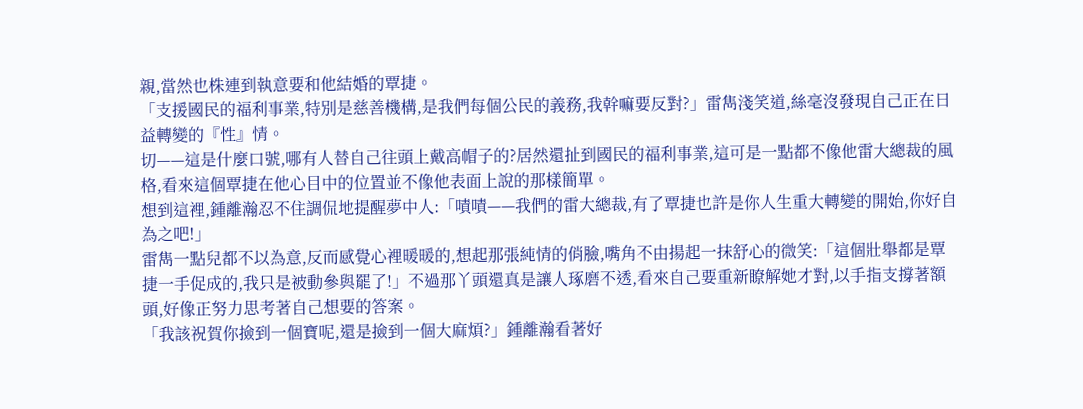親,當然也株連到執意要和他結婚的覃捷。
「支援國民的福利事業,特別是慈善機構,是我們每個公民的義務,我幹嘛要反對?」雷雋淺笑道,絲毫沒發現自己正在日益轉變的『性』情。
切——這是什麼口號,哪有人替自己往頭上戴高帽子的?居然還扯到國民的福利事業,這可是一點都不像他雷大總裁的風格,看來這個覃捷在他心目中的位置並不像他表面上說的那樣簡單。
想到這裡,鍾離瀚忍不住調侃地提醒夢中人:「嘖嘖——我們的雷大總裁,有了覃捷也許是你人生重大轉變的開始,你好自為之吧!」
雷雋一點兒都不以為意,反而感覺心裡暖暖的,想起那張純情的俏臉,嘴角不由揚起一抹舒心的微笑:「這個壯舉都是覃捷一手促成的,我只是被動參與罷了!」不過那丫頭還真是讓人琢磨不透,看來自己要重新瞭解她才對,以手指支撐著額頭,好像正努力思考著自己想要的答案。
「我該祝賀你撿到一個寶呢,還是撿到一個大麻煩?」鍾離瀚看著好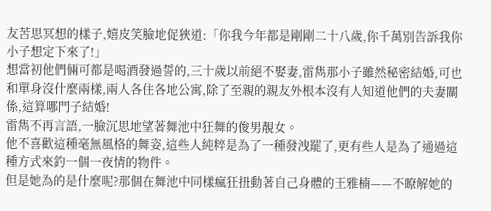友苦思冥想的樣子,嬉皮笑臉地促狹道:「你我今年都是剛剛二十八歲,你千萬別告訴我你小子想定下來了!」
想當初他們倆可都是喝酒發過誓的,三十歲以前絕不娶妻,雷雋那小子雖然秘密結婚,可也和單身沒什麼兩樣,兩人各住各地公寓,除了至親的親友外根本沒有人知道他們的夫妻關係,這算哪門子結婚!
雷雋不再言語,一臉沉思地望著舞池中狂舞的俊男靚女。
他不喜歡這種毫無風格的舞姿,這些人純粹是為了一種發洩罷了,更有些人是為了通過這種方式來釣一個一夜情的物件。
但是她為的是什麼呢?那個在舞池中同樣瘋狂扭動著自己身體的王雅楠——不瞭解她的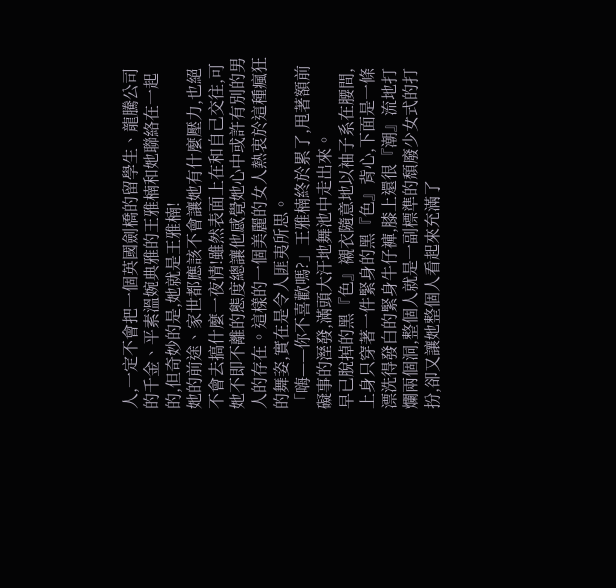人,一定不會把一個英國劍橋的留學生、龍騰公司的千金、平素溫婉典雅的王雅楠和她聯絡在一起的,但奇妙的是,她就是王雅楠!
她的前途、家世都應該不會讓她有什麼壓力,也絕不會去搞什麼一夜情!雖然表面上在和自己交往,可她不即不離的態度總讓他感覺她心中或許有別的男人的存在。這樣的一個美麗的女人熱衷於這種瘋狂的舞姿,實在是令人匪夷所思。
「嗨——你不喜歡嗎?」王雅楠終於累了,甩著額前礙事的溼發,滿頭大汗地舞池中走出來。
早已脫掉的黑『色』襯衣隨意地以袖子系在腰間,上身只穿著一件緊身的黑『色』背心,下面是一條漂洗得發白的緊身牛仔褲,膝上還很『潮』流地打爛兩個洞,整個人就是一副標準的頹廢少女式的打扮,卻又讓她整個人看起來充滿了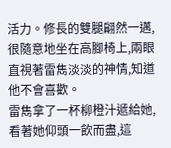活力。修長的雙腿翩然一邁,很隨意地坐在高腳椅上,兩眼直視著雷雋淡淡的神情,知道他不會喜歡。
雷雋拿了一杯柳橙汁遞給她,看著她仰頭一飲而盡,這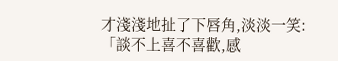才淺淺地扯了下唇角,淡淡一笑:「談不上喜不喜歡,感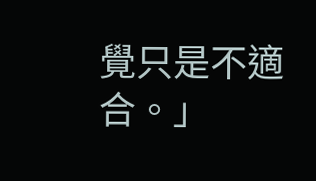覺只是不適合。」